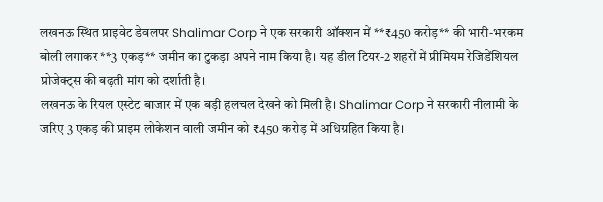लखनऊ स्थित प्राइवेट डेवलपर Shalimar Corp ने एक सरकारी ऑक्शन में **₹450 करोड़** की भारी-भरकम बोली लगाकर **3 एकड़** जमीन का टुकड़ा अपने नाम किया है। यह डील टियर-2 शहरों में प्रीमियम रेजिडेंशियल प्रोजेक्ट्स की बढ़ती मांग को दर्शाती है।
लखनऊ के रियल एस्टेट बाजार में एक बड़ी हलचल देखने को मिली है। Shalimar Corp ने सरकारी नीलामी के जरिए 3 एकड़ की प्राइम लोकेशन वाली जमीन को ₹450 करोड़ में अधिग्रहित किया है।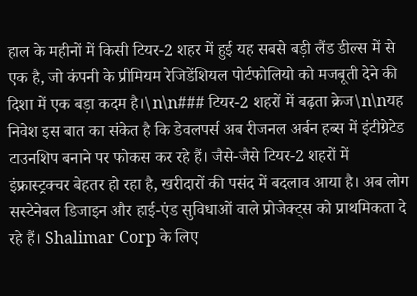हाल के महीनों में किसी टियर-2 शहर में हुई यह सबसे बड़ी लैंड डील्स में से एक है, जो कंपनी के प्रीमियम रेजिडेंशियल पोर्टफोलियो को मजबूती देने की दिशा में एक बड़ा कदम है।\n\n### टियर-2 शहरों में बढ़ता क्रेज\n\nयह निवेश इस बात का संकेत है कि डेवलपर्स अब रीजनल अर्बन हब्स में इंटीग्रेटेड टाउनशिप बनाने पर फोकस कर रहे हैं। जैसे-जैसे टियर-2 शहरों में इंफ्रास्ट्रक्चर बेहतर हो रहा है, खरीदारों की पसंद में बदलाव आया है। अब लोग सस्टेनेबल डिजाइन और हाई-एंड सुविधाओं वाले प्रोजेक्ट्स को प्राथमिकता दे रहे हैं। Shalimar Corp के लिए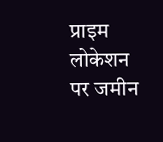प्राइम लोकेशन पर जमीन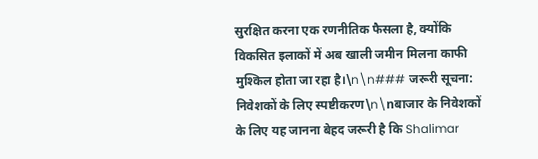सुरक्षित करना एक रणनीतिक फैसला है, क्योंकि विकसित इलाकों में अब खाली जमीन मिलना काफी मुश्किल होता जा रहा है।\n\n### जरूरी सूचना: निवेशकों के लिए स्पष्टीकरण\n\nबाजार के निवेशकों के लिए यह जानना बेहद जरूरी है कि Shalimar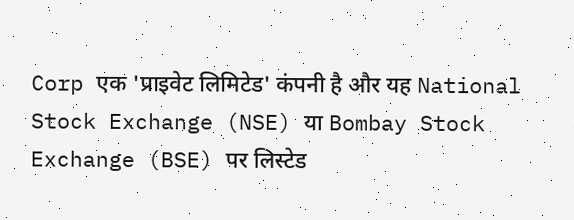Corp एक 'प्राइवेट लिमिटेड' कंपनी है और यह National Stock Exchange (NSE) या Bombay Stock Exchange (BSE) पर लिस्टेड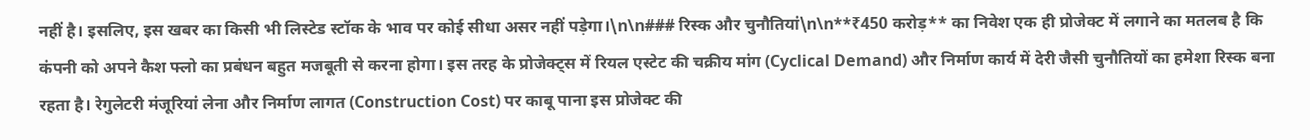नहीं है। इसलिए, इस खबर का किसी भी लिस्टेड स्टॉक के भाव पर कोई सीधा असर नहीं पड़ेगा।\n\n### रिस्क और चुनौतियां\n\n**₹450 करोड़** का निवेश एक ही प्रोजेक्ट में लगाने का मतलब है कि कंपनी को अपने कैश फ्लो का प्रबंधन बहुत मजबूती से करना होगा। इस तरह के प्रोजेक्ट्स में रियल एस्टेट की चक्रीय मांग (Cyclical Demand) और निर्माण कार्य में देरी जैसी चुनौतियों का हमेशा रिस्क बना रहता है। रेगुलेटरी मंजूरियां लेना और निर्माण लागत (Construction Cost) पर काबू पाना इस प्रोजेक्ट की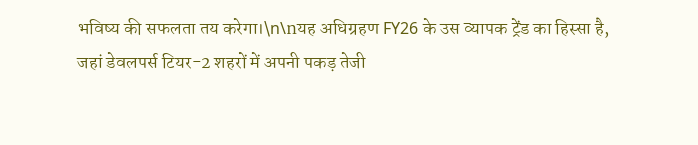भविष्य की सफलता तय करेगा।\n\nयह अधिग्रहण FY26 के उस व्यापक ट्रेंड का हिस्सा है, जहां डेवलपर्स टियर-2 शहरों में अपनी पकड़ तेजी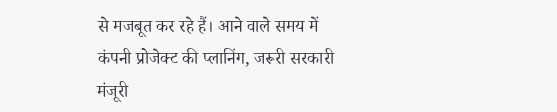से मजबूत कर रहे हैं। आने वाले समय में कंपनी प्रोजेक्ट की प्लानिंग, जरूरी सरकारी मंजूरी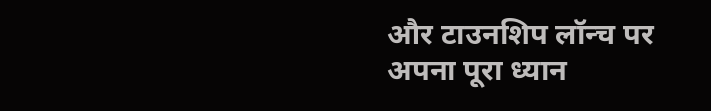और टाउनशिप लॉन्च पर अपना पूरा ध्यान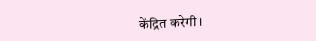केंद्रित करेगी।